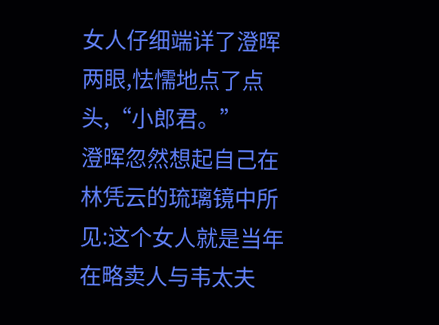女人仔细端详了澄晖两眼,怯懦地点了点头,“小郎君。”
澄晖忽然想起自己在林凭云的琉璃镜中所见:这个女人就是当年在略卖人与韦太夫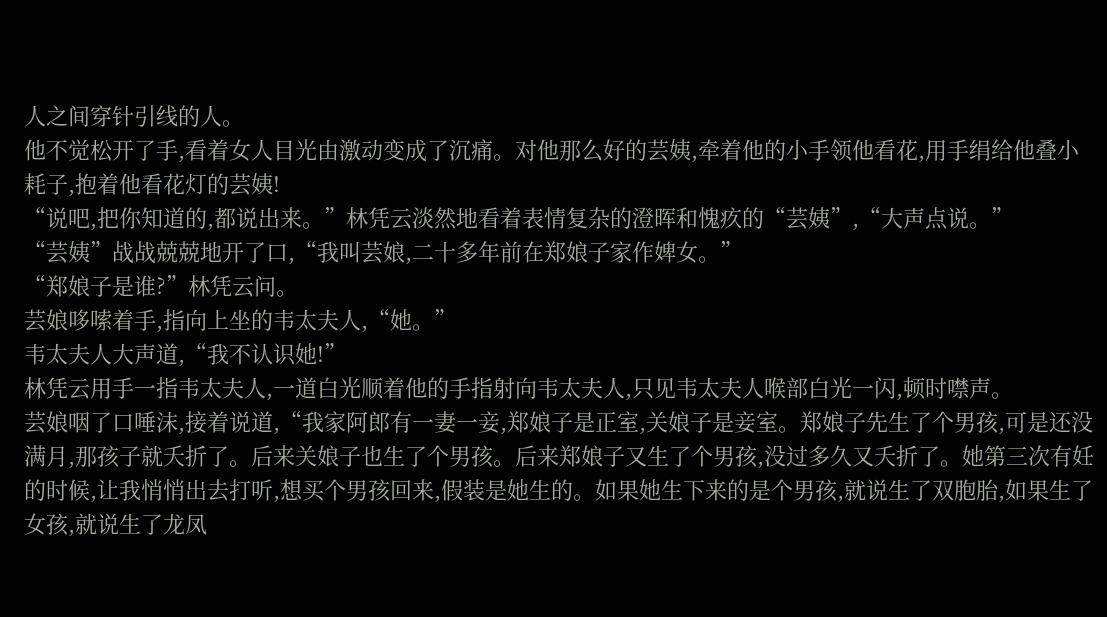人之间穿针引线的人。
他不觉松开了手,看着女人目光由激动变成了沉痛。对他那么好的芸姨,牵着他的小手领他看花,用手绢给他叠小耗子,抱着他看花灯的芸姨!
“说吧,把你知道的,都说出来。”林凭云淡然地看着表情复杂的澄晖和愧疚的“芸姨”,“大声点说。”
“芸姨”战战兢兢地开了口,“我叫芸娘,二十多年前在郑娘子家作婢女。”
“郑娘子是谁?”林凭云问。
芸娘哆嗦着手,指向上坐的韦太夫人,“她。”
韦太夫人大声道,“我不认识她!”
林凭云用手一指韦太夫人,一道白光顺着他的手指射向韦太夫人,只见韦太夫人喉部白光一闪,顿时噤声。
芸娘咽了口唾沫,接着说道,“我家阿郎有一妻一妾,郑娘子是正室,关娘子是妾室。郑娘子先生了个男孩,可是还没满月,那孩子就夭折了。后来关娘子也生了个男孩。后来郑娘子又生了个男孩,没过多久又夭折了。她第三次有妊的时候,让我悄悄出去打听,想买个男孩回来,假装是她生的。如果她生下来的是个男孩,就说生了双胞胎,如果生了女孩,就说生了龙凤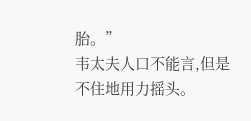胎。”
韦太夫人口不能言,但是不住地用力摇头。